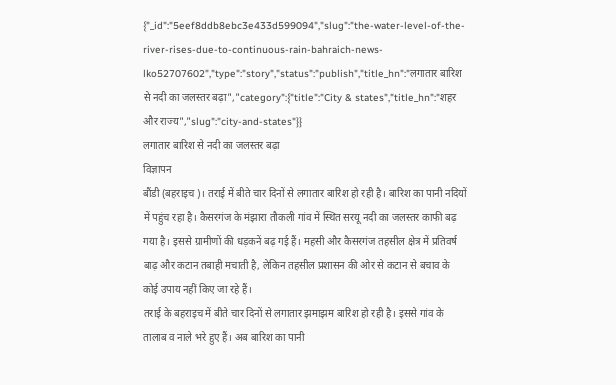{"_id":"5eef8ddb8ebc3e433d599094","slug":"the-water-level-of-the-river-rises-due-to-continuous-rain-bahraich-news-lko52707602","type":"story","status":"publish","title_hn":"लगातार बारिश से नदी का जलस्तर बढ़ा","category":{"title":"City & states","title_hn":"शहर और राज्य","slug":"city-and-states"}}
लगातार बारिश से नदी का जलस्तर बढ़ा
विज्ञापन
बौंडी (बहराइच)। तराई में बीते चार दिनों से लगातार बारिश हो रही है। बारिश का पानी नदियों में पहुंच रहा है। कैसरगंज के मंझारा तौकली गांव में स्थित सरयू नदी का जलस्तर काफी बढ़ गया है। इससे ग्रामीणों की धड़कनें बढ़ गई हैं। महसी और कैसरगंज तहसील क्षेत्र में प्रतिवर्ष बाढ़ और कटान तबाही मचाती है, लेकिन तहसील प्रशासन की ओर से कटान से बचाव के कोई उपाय नहीं किए जा रहे हैं।
तराई के बहराइच में बीते चार दिनों से लगातार झमाझम बारिश हो रही है। इससे गांव के तालाब व नाले भरे हुए हैं। अब बारिश का पानी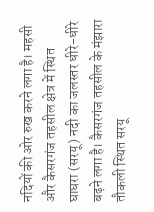नदियों की ओर रुख करने लगा है। महसी और कैसरगंज तहसील क्षेत्र में स्थित घाघरा (सरयू) नदी का जलस्तर धीरे-धीरे बढ़ने लगा है। कैसरगंज तहसील के मंझारा तौकली स्थित सरयू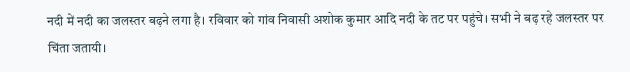नदी में नदी का जलस्तर बढ़ने लगा है। रविवार को गांव निवासी अशोक कुमार आदि नदी के तट पर पहुंचे। सभी ने बढ़ रहे जलस्तर पर चिंता जतायी।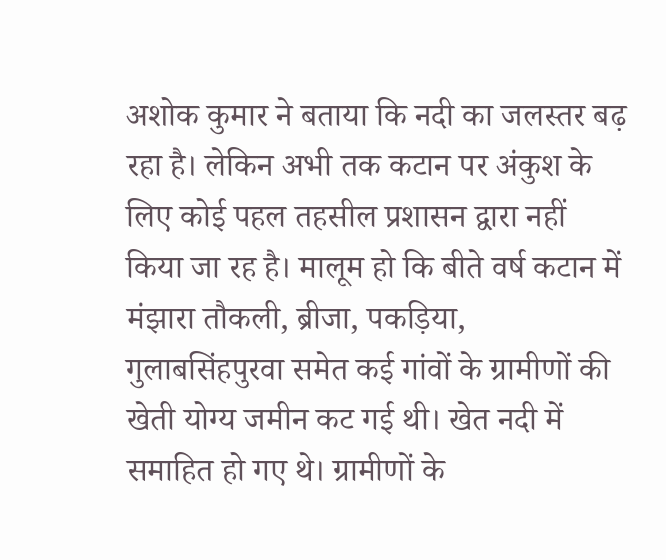अशोक कुमार ने बताया कि नदी का जलस्तर बढ़ रहा है। लेकिन अभी तक कटान पर अंकुश के लिए कोई पहल तहसील प्रशासन द्वारा नहीं किया जा रह है। मालूम हो कि बीते वर्ष कटान में मंझारा तौकली, ब्रीजा, पकड़िया, गुलाबसिंहपुरवा समेत कई गांवों के ग्रामीणों की खेती योग्य जमीन कट गई थी। खेत नदी में समाहित हो गए थे। ग्रामीणों के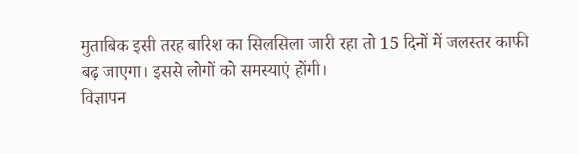मुताबिक इसी तरह बारिश का सिलसिला जारी रहा तो 15 दिनों में जलस्तर काफी बढ़ जाएगा। इससे लोगों को समस्याएं होंगी।
विज्ञापन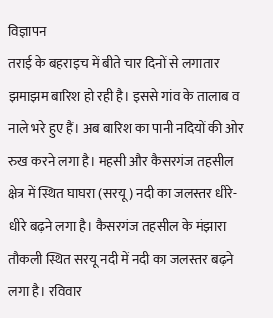विज्ञापन
तराई के बहराइच में बीते चार दिनों से लगातार झमाझम बारिश हो रही है। इससे गांव के तालाब व नाले भरे हुए हैं। अब बारिश का पानी नदियों की ओर रुख करने लगा है। महसी और कैसरगंज तहसील क्षेत्र में स्थित घाघरा (सरयू) नदी का जलस्तर धीरे-धीरे बढ़ने लगा है। कैसरगंज तहसील के मंझारा तौकली स्थित सरयू नदी में नदी का जलस्तर बढ़ने लगा है। रविवार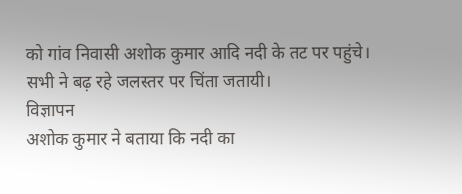को गांव निवासी अशोक कुमार आदि नदी के तट पर पहुंचे। सभी ने बढ़ रहे जलस्तर पर चिंता जतायी।
विज्ञापन
अशोक कुमार ने बताया कि नदी का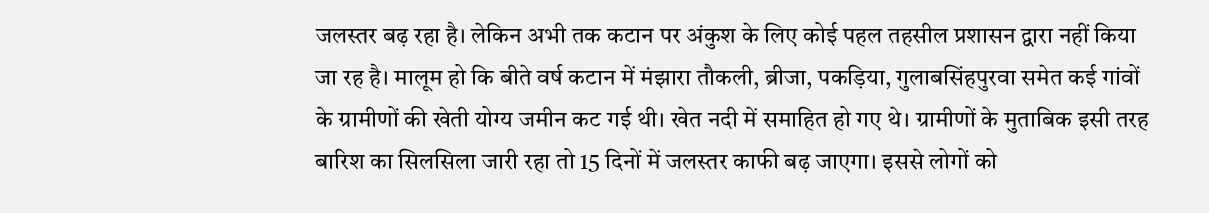जलस्तर बढ़ रहा है। लेकिन अभी तक कटान पर अंकुश के लिए कोई पहल तहसील प्रशासन द्वारा नहीं किया जा रह है। मालूम हो कि बीते वर्ष कटान में मंझारा तौकली, ब्रीजा, पकड़िया, गुलाबसिंहपुरवा समेत कई गांवों के ग्रामीणों की खेती योग्य जमीन कट गई थी। खेत नदी में समाहित हो गए थे। ग्रामीणों के मुताबिक इसी तरह बारिश का सिलसिला जारी रहा तो 15 दिनों में जलस्तर काफी बढ़ जाएगा। इससे लोगों को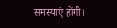समस्याएं होंगी।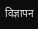विज्ञापन